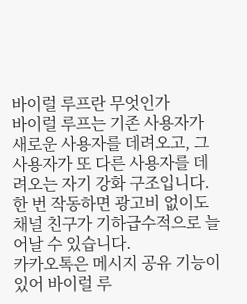바이럴 루프란 무엇인가
바이럴 루프는 기존 사용자가 새로운 사용자를 데려오고, 그 사용자가 또 다른 사용자를 데려오는 자기 강화 구조입니다. 한 번 작동하면 광고비 없이도 채널 친구가 기하급수적으로 늘어날 수 있습니다.
카카오톡은 메시지 공유 기능이 있어 바이럴 루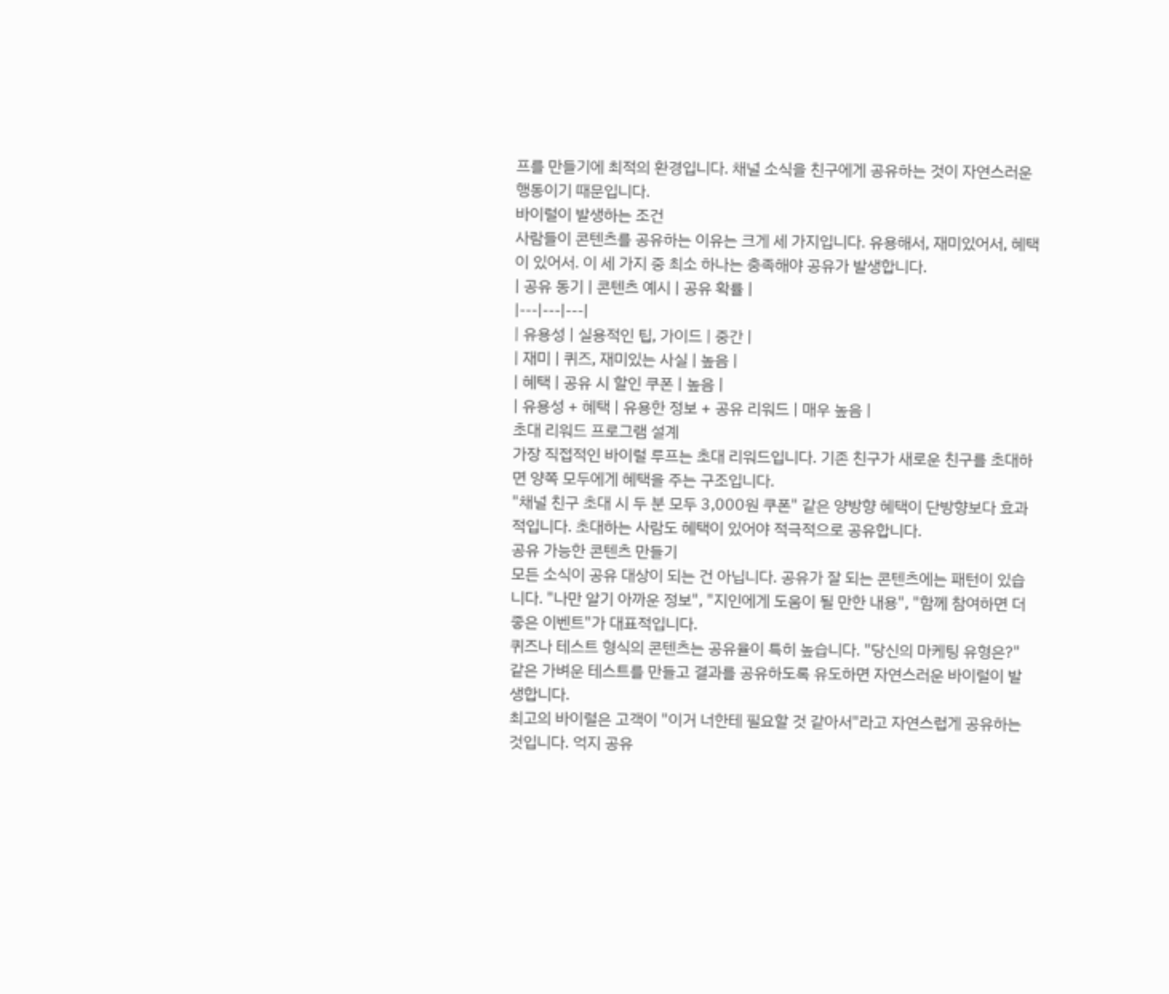프를 만들기에 최적의 환경입니다. 채널 소식을 친구에게 공유하는 것이 자연스러운 행동이기 때문입니다.
바이럴이 발생하는 조건
사람들이 콘텐츠를 공유하는 이유는 크게 세 가지입니다. 유용해서, 재미있어서, 혜택이 있어서. 이 세 가지 중 최소 하나는 충족해야 공유가 발생합니다.
| 공유 동기 | 콘텐츠 예시 | 공유 확률 |
|---|---|---|
| 유용성 | 실용적인 팁, 가이드 | 중간 |
| 재미 | 퀴즈, 재미있는 사실 | 높음 |
| 혜택 | 공유 시 할인 쿠폰 | 높음 |
| 유용성 + 혜택 | 유용한 정보 + 공유 리워드 | 매우 높음 |
초대 리워드 프로그램 설계
가장 직접적인 바이럴 루프는 초대 리워드입니다. 기존 친구가 새로운 친구를 초대하면 양쪽 모두에게 혜택을 주는 구조입니다.
"채널 친구 초대 시 두 분 모두 3,000원 쿠폰" 같은 양방향 혜택이 단방향보다 효과적입니다. 초대하는 사람도 혜택이 있어야 적극적으로 공유합니다.
공유 가능한 콘텐츠 만들기
모든 소식이 공유 대상이 되는 건 아닙니다. 공유가 잘 되는 콘텐츠에는 패턴이 있습니다. "나만 알기 아까운 정보", "지인에게 도움이 될 만한 내용", "함께 참여하면 더 좋은 이벤트"가 대표적입니다.
퀴즈나 테스트 형식의 콘텐츠는 공유율이 특히 높습니다. "당신의 마케팅 유형은?" 같은 가벼운 테스트를 만들고 결과를 공유하도록 유도하면 자연스러운 바이럴이 발생합니다.
최고의 바이럴은 고객이 "이거 너한테 필요할 것 같아서"라고 자연스럽게 공유하는 것입니다. 억지 공유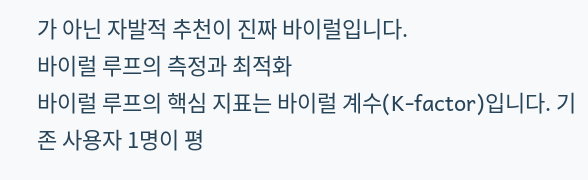가 아닌 자발적 추천이 진짜 바이럴입니다.
바이럴 루프의 측정과 최적화
바이럴 루프의 핵심 지표는 바이럴 계수(K-factor)입니다. 기존 사용자 1명이 평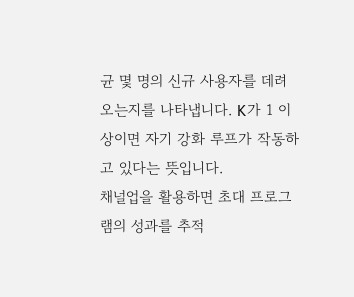균 몇 명의 신규 사용자를 데려오는지를 나타냅니다. K가 1 이상이면 자기 강화 루프가 작동하고 있다는 뜻입니다.
채널업을 활용하면 초대 프로그램의 성과를 추적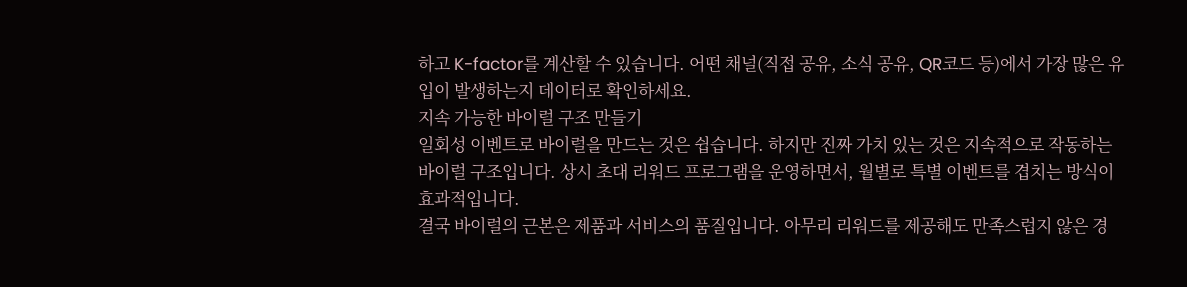하고 K-factor를 계산할 수 있습니다. 어떤 채널(직접 공유, 소식 공유, QR코드 등)에서 가장 많은 유입이 발생하는지 데이터로 확인하세요.
지속 가능한 바이럴 구조 만들기
일회성 이벤트로 바이럴을 만드는 것은 쉽습니다. 하지만 진짜 가치 있는 것은 지속적으로 작동하는 바이럴 구조입니다. 상시 초대 리워드 프로그램을 운영하면서, 월별로 특별 이벤트를 겹치는 방식이 효과적입니다.
결국 바이럴의 근본은 제품과 서비스의 품질입니다. 아무리 리워드를 제공해도 만족스럽지 않은 경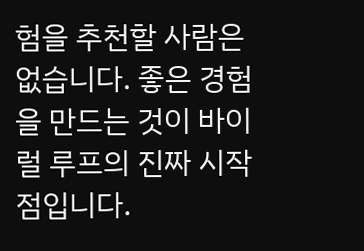험을 추천할 사람은 없습니다. 좋은 경험을 만드는 것이 바이럴 루프의 진짜 시작점입니다.